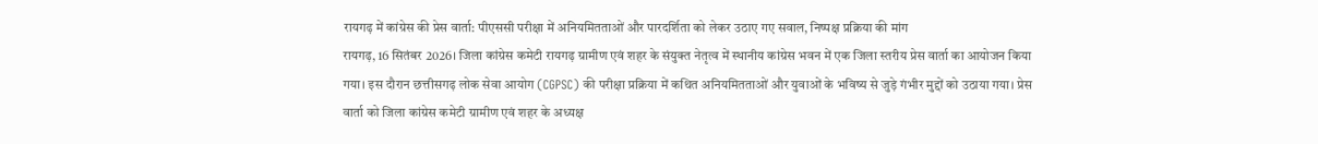रायगढ़ में कांग्रेस की प्रेस वार्ता: पीएससी परीक्षा में अनियमितताओं और पारदर्शिता को लेकर उठाए गए सवाल, निष्पक्ष प्रक्रिया की मांग
रायगढ़, 16 सितंबर 2026। जिला कांग्रेस कमेटी रायगढ़ ग्रामीण एवं शहर के संयुक्त नेतृत्व में स्थानीय कांग्रेस भवन में एक जिला स्तरीय प्रेस वार्ता का आयोजन किया गया। इस दौरान छत्तीसगढ़ लोक सेवा आयोग (CGPSC) की परीक्षा प्रक्रिया में कथित अनियमितताओं और युवाओं के भविष्य से जुड़े गंभीर मुद्दों को उठाया गया। प्रेस वार्ता को जिला कांग्रेस कमेटी ग्रामीण एवं शहर के अध्यक्ष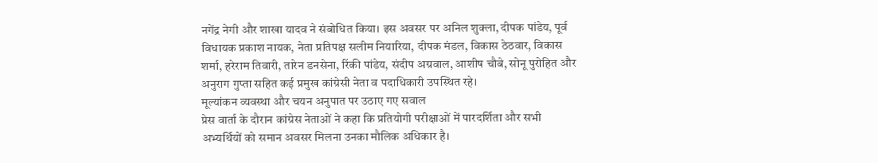नगेंद्र नेगी और शाखा यादव ने संबोधित किया। इस अवसर पर अनिल शुक्ला, दीपक पांडेय, पूर्व विधायक प्रकाश नायक, नेता प्रतिपक्ष सलीम नियारिया, दीपक मंडल, विकास ठेठवार, विकास शर्मा, हरेराम तिवारी, तारेन डनसेना, रिंकी पांडेय, संदीप अग्रवाल, आशीष चौबे, सोनू पुरोहित और अनुराग गुप्ता सहित कई प्रमुख कांग्रेसी नेता व पदाधिकारी उपस्थित रहे।
मूल्यांकन व्यवस्था और चयन अनुपात पर उठाए गए सवाल
प्रेस वार्ता के दौरान कांग्रेस नेताओं ने कहा कि प्रतियोगी परीक्षाओं में पारदर्शिता और सभी अभ्यर्थियों को समान अवसर मिलना उनका मौलिक अधिकार है।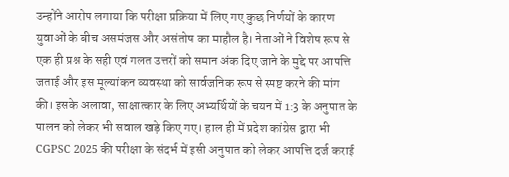उन्होंने आरोप लगाया कि परीक्षा प्रक्रिया में लिए गए कुछ निर्णयों के कारण युवाओं के बीच असमंजस और असंतोष का माहौल है। नेताओं ने विशेष रूप से एक ही प्रश्न के सही एवं गलत उत्तरों को समान अंक दिए जाने के मुद्दे पर आपत्ति जताई और इस मूल्यांकन व्यवस्था को सार्वजनिक रूप से स्पष्ट करने की मांग की। इसके अलावा, साक्षात्कार के लिए अभ्यर्थियों के चयन में 1:3 के अनुपात के पालन को लेकर भी सवाल खड़े किए गए। हाल ही में प्रदेश कांग्रेस द्वारा भी CGPSC 2025 की परीक्षा के संदर्भ में इसी अनुपात को लेकर आपत्ति दर्ज कराई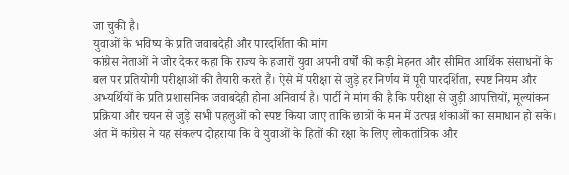जा चुकी है।
युवाओं के भविष्य के प्रति जवाबदेही और पारदर्शिता की मांग
कांग्रेस नेताओं ने जोर देकर कहा कि राज्य के हजारों युवा अपनी वर्षों की कड़ी मेहनत और सीमित आर्थिक संसाधनों के बल पर प्रतियोगी परीक्षाओं की तैयारी करते हैं। ऐसे में परीक्षा से जुड़े हर निर्णय में पूरी पारदर्शिता, स्पष्ट नियम और अभ्यर्थियों के प्रति प्रशासनिक जवाबदेही होना अनिवार्य है। पार्टी ने मांग की है कि परीक्षा से जुड़ी आपत्तियों, मूल्यांकन प्रक्रिया और चयन से जुड़े सभी पहलुओं को स्पष्ट किया जाए ताकि छात्रों के मन में उत्पन्न शंकाओं का समाधान हो सके। अंत में कांग्रेस ने यह संकल्प दोहराया कि वे युवाओं के हितों की रक्षा के लिए लोकतांत्रिक और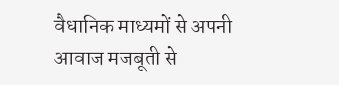वैधानिक माध्यमों से अपनी आवाज मजबूती से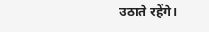उठाते रहेंगे।